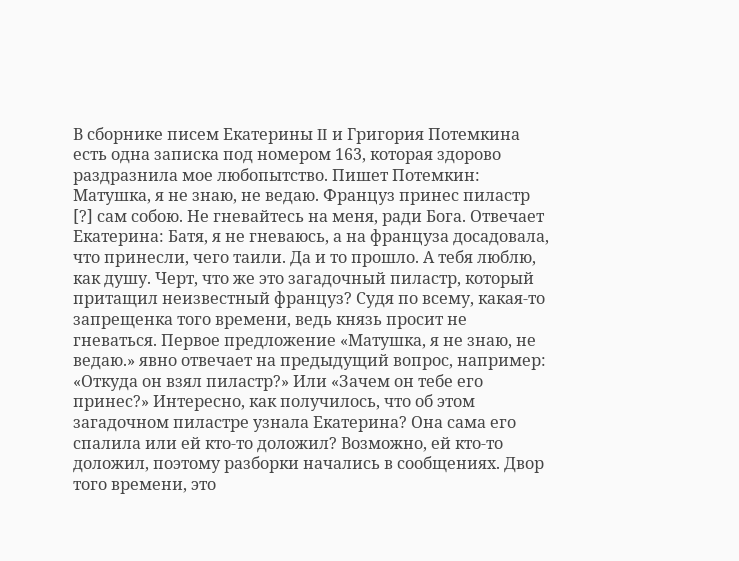В сборнике писем Екатерины II и Григория Потемкина есть одна записка под номером 163, которая здорово раздразнила мое любопытство. Пишет Потемкин: Матушка, я не знаю, не ведаю. Француз принес пиластр [?] сам собою. Не гневайтесь на меня, ради Бога. Отвечает Екатерина: Батя, я не гневаюсь, а на француза досадовала, что принесли, чего таили. Да и то прошло. А тебя люблю, как душу. Черт, что же это загадочный пиластр, который притащил неизвестный француз? Судя по всему, какая-то запрещенка того времени, ведь князь просит не гневаться. Первое предложение «Матушка, я не знаю, не ведаю.» явно отвечает на предыдущий вопрос, например: «Откуда он взял пиластр?» Или «Зачем он тебе его принес?» Интересно, как получилось, что об этом загадочном пиластре узнала Екатерина? Она сама его спалила или ей кто-то доложил? Возможно, ей кто-то доложил, поэтому разборки начались в сообщениях. Двор того времени, это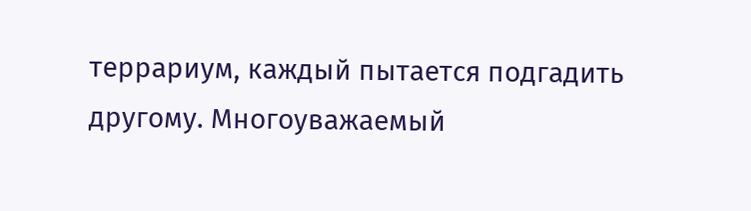террариум, каждый пытается подгадить другому. Многоуважаемый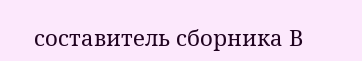составитель сборника В